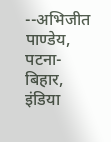--अभिजीत पाण्डेय,
पटना-बिहार, इंडिया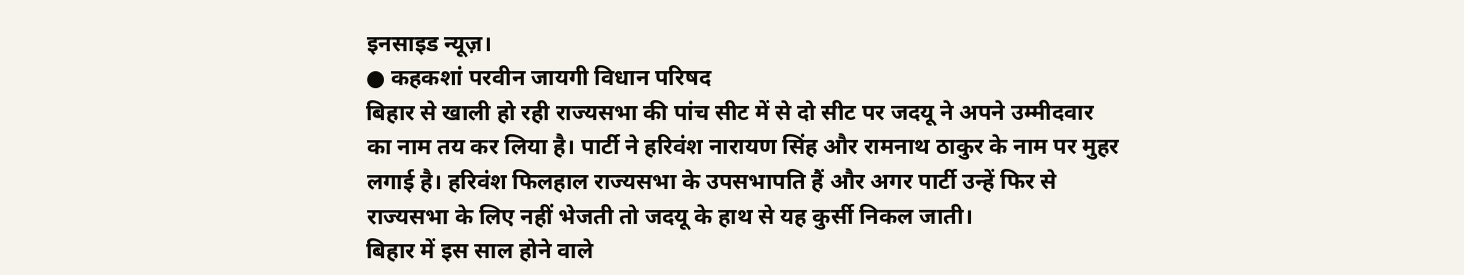इनसाइड न्यूज़।
● कहकशां परवीन जायगी विधान परिषद
बिहार से खाली हो रही राज्यसभा की पांच सीट में से दो सीट पर जदयू ने अपने उम्मीदवार का नाम तय कर लिया है। पार्टी ने हरिवंश नारायण सिंह और रामनाथ ठाकुर के नाम पर मुहर लगाई है। हरिवंश फिलहाल राज्यसभा के उपसभापति हैं और अगर पार्टी उन्हें फिर से राज्यसभा के लिए नहीं भेजती तो जदयू के हाथ से यह कुर्सी निकल जाती।
बिहार में इस साल होने वाले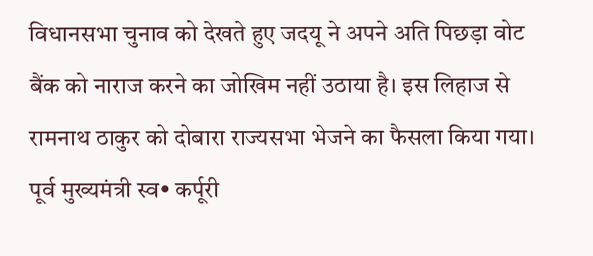विधानसभा चुनाव को देखते हुए जदयू ने अपने अति पिछड़ा वोट बैंक को नाराज करने का जोखिम नहीं उठाया है। इस लिहाज से रामनाथ ठाकुर को दोबारा राज्यसभा भेजने का फैसला किया गया। पूर्व मुख्यमंत्री स्व• कर्पूरी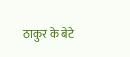ठाकुर के बेटे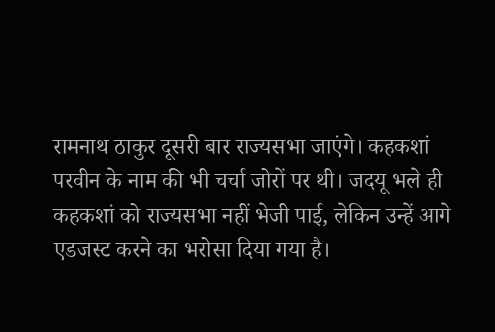रामनाथ ठाकुर दूसरी बार राज्यसभा जाएंगे। कहकशां परवीन के नाम की भी चर्चा जोरों पर थी। जदयू भले ही कहकशां को राज्यसभा नहीं भेजी पाई, लेकिन उन्हें आगे एडजस्ट करने का भरोसा दिया गया है।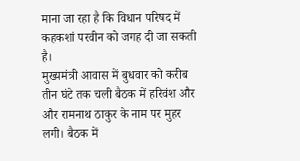माना जा रहा है कि विधान परिषद में कहकशां परवीन को जगह दी जा सकती है।
मुख्यमंत्री आवास में बुधवार को करीब तीन घंटे तक चली बैठक में हरिवंश और और रामनाथ ठाकुर के नाम पर मुहर लगी। बैठक में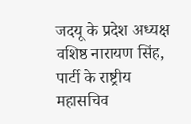जदयू के प्रदेश अध्यक्ष वशिष्ठ नारायण सिंह, पार्टी के राष्ट्रीय महासचिव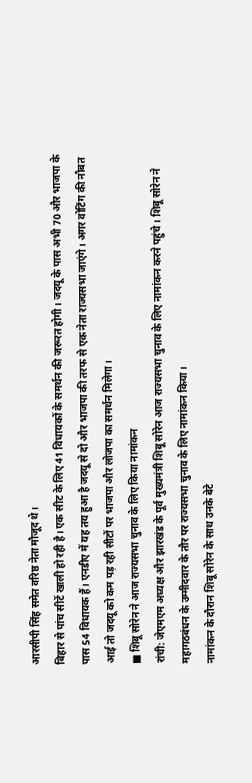आरसीपी सिंह समेत वरिष्ठ नेता मौजूद थे।
बिहार से पांच सीटें खाली हो रही है। एक सीट के लिए 41 विधायकों के समर्थन की जरूरत होगी। जदयू के पास अभी 70 और भाजपा के पास 54 विधायक हैं। एनडीए में यह तय हुआ है जदयू से दो और भाजपा की तरफ से एक नेता राज्यसभा जाएंगे। अगर वोटिंग की नौबत आई तो जदयू को कम पड़ रही सीटों पर भाजपा और लोजपा का समर्थन मिलेगा।
■ शिबू सोरेन ने आज राज्यसभा चुनाव के लिए किया नामांकन
रांची: जेएमएम अध्यक्ष और झारखंड के पूर्व मुख्यमंत्री शिबू सोरेन आज राज्यसभा चुनाव के लिए नामांकन करने पहुंचे। शिबू सोरेन ने महागठबंधन के उम्मीदवार के तौर पर राज्यसभा चुनाव के लिए नामांकन किया।
नामांकन के दौरान शिबू सोरेन के साथ उनके बेटे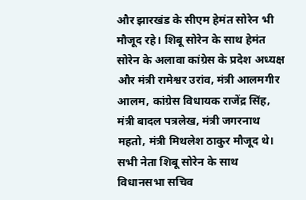और झारखंड के सीएम हेमंत सोरेन भी मौजूद रहे। शिबू सोरेन के साथ हेमंत सोरेन के अलावा कांग्रेस के प्रदेश अध्यक्ष और मंत्री रामेश्वर उरांव, मंत्री आलमगीर आलम, कांग्रेस विधायक राजेंद्र सिंह, मंत्री बादल पत्रलेख, मंत्री जगरनाथ महतो, मंत्री मिथलेश ठाकुर मौजूद थे।
सभी नेता शिबू सोरेन के साथ विधानसभा सचिव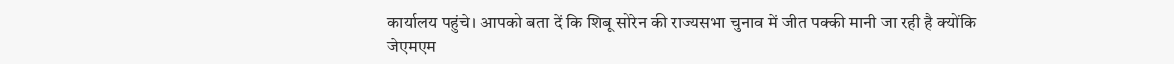कार्यालय पहुंचे। आपको बता दें कि शिबू सोरेन की राज्यसभा चुनाव में जीत पक्की मानी जा रही है क्योंकि जेएमएम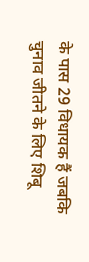के पास 29 विधायक हैं जबकि चुनाव जीतने के लिए शिबू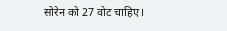सोरेन को 27 वोट चाहिए।